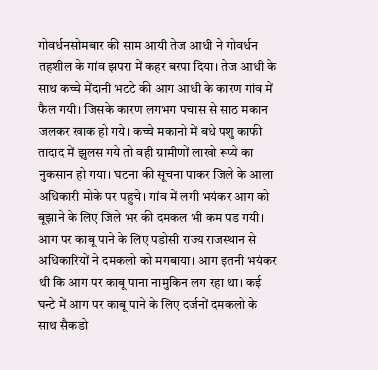गोवर्धनसोमबार की साम आयी तेज आधी ने गोवर्धन तहशील के गांव झपरा में कहर बरपा दिया। तेज आधी के साथ कच्चे मेंदानी भटटे की आग आधी के कारण गांव में फैल गयी। जिसके कारण लगभग पचास से साठ मकान जलकर खाक हो गये। कच्चे मकानो में बधे पशु काफी तादाद में झुलस गये तो वही ग्रामीणों लाखो रूप्ये का नुकसान हो गया। घटना की सूचना पाकर जिले के आला अधिकारी मोके पर पहुचे। गांव में लगी भयंकर आग को बूझाने के लिए जिले भर की दमकल भी कम पड गयी। आग पर काबू पाने के लिए पडोसी राज्य राजस्थान से अधिकारियों ने दमकलो को मगबाया। आग इतनी भयंकर थी कि आग पर काबू पाना नामुकिन लग रहा था। कई घन्टे में आग पर काबू पाने के लिए दर्जनों दमकलो के साथ सैकडो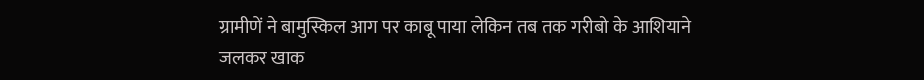ग्रामीणें ने बामुस्किल आग पर काबू पाया लेकिन तब तक गरीबो के आशियाने जलकर खाक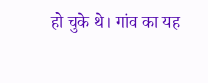हो चुके थे। गांव का यह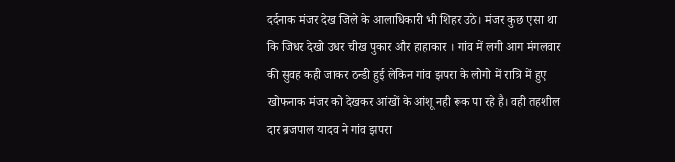दर्दनाक मंजर देख जिले के आलाधिकारी भी शिहर उठे। मंजर कुछ एसा था कि जिधर देखो उधर चीख पुकार और हाहाकार । गांव में लगी आग मंगलवार की सुवह कही जाकर ठन्डी हुई लेकिन गांव झपरा के लोगो में रात्रि में हुए खोफनाक मंजर को देखकर आंखों के आंशू नही रूक पा रहे है। वही तहशील दार ब्रजपाल यादव ने गांव झपरा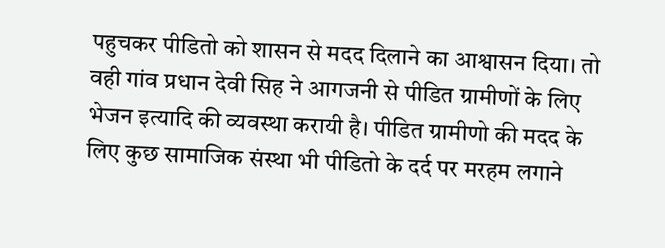पहुचकर पीडितो को शासन से मदद दिलाने का आश्वासन दिया। तो वही गांव प्रधान देवी सिह ने आगजनी से पीडित ग्रामीणों के लिए भेजन इत्यादि की व्यवस्था करायी है। पीडित ग्रामीणो की मदद के लिए कुछ सामाजिक संस्था भी पीडितो के दर्द पर मरहम लगाने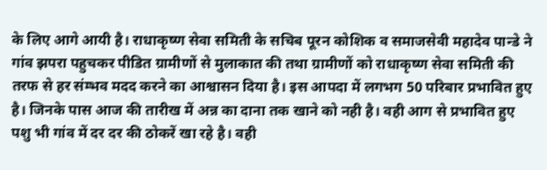के लिए आगे आयी है। राधाकृष्ण सेवा समिती के सचिब पूरन कोशिक व समाजसेवी महादेव पान्डे ने गांव झपरा पहुचकर पीडित ग्रामीणों से मुलाकात की तथा ग्रामीणों को राधाकृष्ण सेवा समिती की तरफ से हर संम्भव मदद करने का आश्वासन दिया है। इस आपदा में लगभग 50 परिबार प्रभावित हुए है। जिनके पास आज की तारीख में अन्न का दाना तक खाने को नही है। वही आग से प्रभावित हुए पशु भी गांव में दर दर की ठोकरें खा रहे है। वही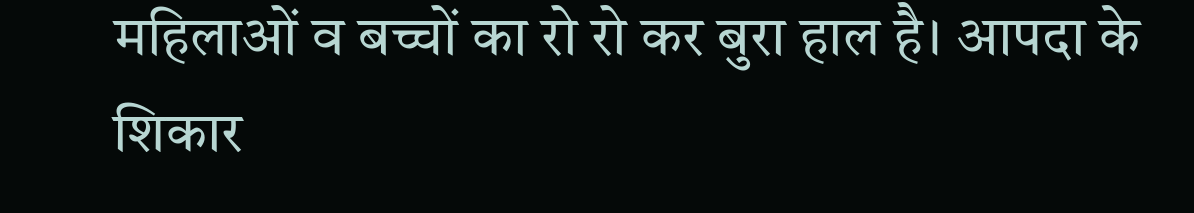महिलाओं व बच्चों का रो रो कर बुरा हाल है। आपदा के शिकार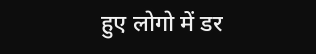हुए लोगो में डर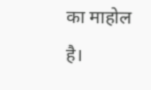का माहोल है।